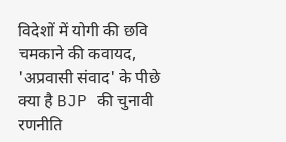विदेशों में योगी की छवि चमकाने की कवायद, 'अप्रवासी संवाद' के पीछे क्या है BJP की चुनावी रणनीति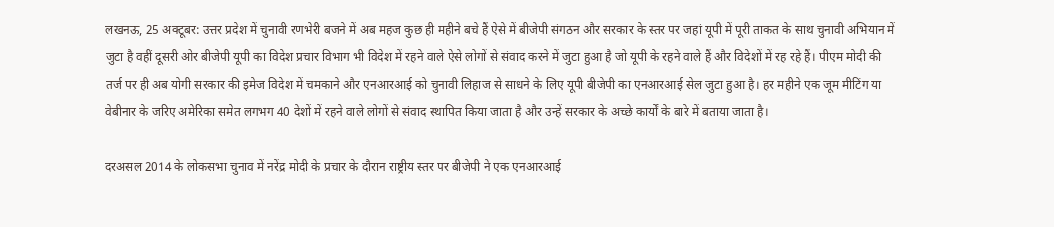लखनऊ, 25 अक्टूबर: उत्तर प्रदेश में चुनावी रणभेरी बजने में अब महज कुछ ही महीने बचे हैं ऐसे में बीजेपी संगठन और सरकार के स्तर पर जहां यूपी में पूरी ताकत के साथ चुनावी अभियान में जुटा है वहीं दूसरी ओर बीजेपी यूपी का विदेश प्रचार विभाग भी विदेश में रहने वाले ऐसे लोगों से संवाद करने में जुटा हुआ है जो यूपी के रहने वाले हैं और विदेशों में रह रहे हैं। पीएम मोदी की तर्ज पर ही अब योगी सरकार की इमेज विदेश में चमकाने और एनआरआई को चुनावी लिहाज से साधने के लिए यूपी बीजेपी का एनआरआई सेल जुटा हुआ है। हर महीने एक जूम मीटिंग या वेबीनार के जरिए अमेरिका समेत लगभग 40 देशों में रहने वाले लोगों से संवाद स्थापित किया जाता है और उन्हें सरकार के अच्छे कार्यों के बारे में बताया जाता है।

दरअसल 2014 के लोकसभा चुनाव में नरेंद्र मोदी के प्रचार के दौरान राष्ट्रीय स्तर पर बीजेपी ने एक एनआरआई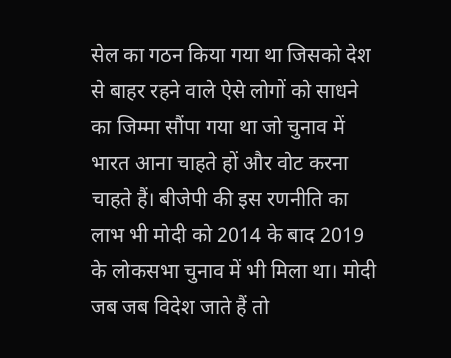सेल का गठन किया गया था जिसको देश से बाहर रहने वाले ऐसे लोगों को साधने का जिम्मा सौंपा गया था जो चुनाव में भारत आना चाहते हों और वोट करना चाहते हैं। बीजेपी की इस रणनीति का लाभ भी मोदी को 2014 के बाद 2019 के लोकसभा चुनाव में भी मिला था। मोदी जब जब विदेश जाते हैं तो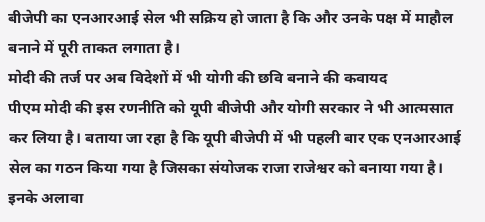बीजेपी का एनआरआई सेल भी सक्रिय हो जाता है कि और उनके पक्ष में माहौल बनाने में पूरी ताकत लगाता है।
मोदी की तर्ज पर अब विदेशों में भी योगी की छवि बनाने की कवायद
पीएम मोदी की इस रणनीति को यूपी बीजेपी और योगी सरकार ने भी आत्मसात कर लिया है। बताया जा रहा है कि यूपी बीजेपी में भी पहली बार एक एनआरआई सेल का गठन किया गया है जिसका संयोजक राजा राजेश्वर को बनाया गया है। इनके अलावा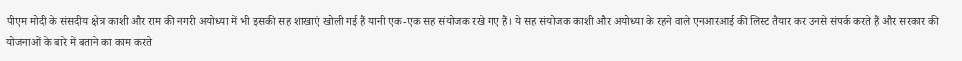पीएम मोदी के संसदीय क्षेत्र काशी और राम की नगरी अयोध्या में भी इसकी सह शाखाएं खोली गई हैं यानी एक-एक सह संयोजक रखे गए हैं। ये सह संयोजक काशी और अयोध्या के रहने वाले एनआरआई की लिस्ट तैयार कर उनसे संपर्क करते हैं और सरकार की योजनाओं के बारे में बताने का काम करते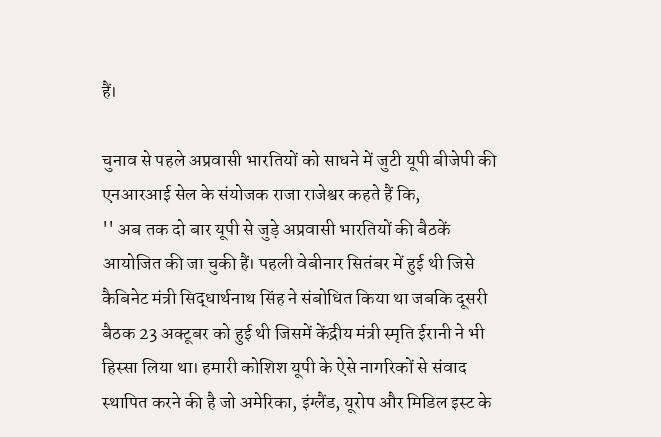हैं।

चुनाव से पहले अप्रवासी भारतियों को साधने में जुटी यूपी बीजेपी की एनआरआई सेल के संयोजक राजा राजेश्वर कहते हैं कि,
'' अब तक दो बार यूपी से जुड़े अप्रवासी भारतियों की बैठकें आयोजित की जा चुकी हैं। पहली वेबीनार सितंबर में हुई थी जिसे कैबिनेट मंत्री सिद्धार्थनाथ सिंह ने संबोधित किया था जबकि दूसरी बैठक 23 अक्टूबर को हुई थी जिसमें केंद्रीय मंत्री स्मृति ईरानी ने भी हिस्सा लिया था। हमारी कोशिश यूपी के ऐसे नागरिकों से संवाद स्थापित करने की है जो अमेरिका, इंग्लैंड, यूरोप और मिडिल इस्ट के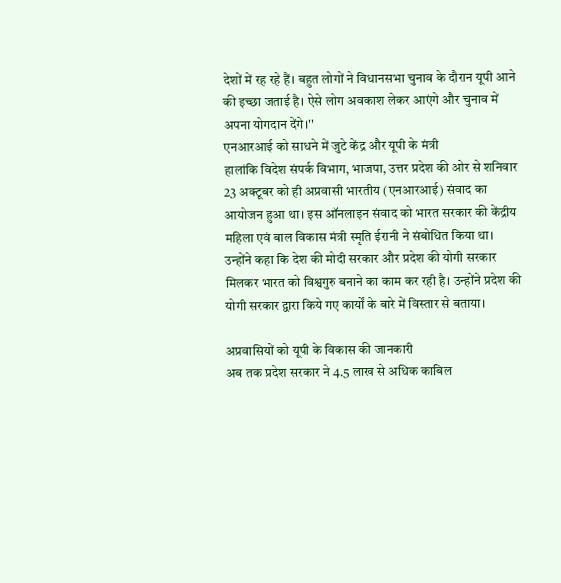देशों में रह रहे हैं। बहुत लोगों ने विधानसभा चुनाव के दौरान यूपी आने की इच्छा जताई है। ऐसे लोग अवकाश लेकर आएंगे और चुनाव में अपना योगदान देंगे।''
एनआरआई को साधने में जुटे केंद्र और यूपी के मंत्री
हालांकि विदेश संपर्क विभाग, भाजपा, उत्तर प्रदेश की ओर से शनिवार 23 अक्टूबर को ही अप्रवासी भारतीय (एनआरआई) संवाद का आयोजन हुआ था। इस ऑनलाइन संवाद को भारत सरकार की केंद्रीय महिला एवं बाल विकास मंत्री स्मृति ईरानी ने संबोधित किया था। उन्होंने कहा कि देश की मोदी सरकार और प्रदेश की योगी सरकार मिलकर भारत को विश्वगुरु बनाने का काम कर रही है। उन्होंने प्रदेश की योगी सरकार द्वारा किये गए कार्यों के बारे में विस्तार से बताया।

अप्रवासियों को यूपी के विकास की जानकारी
अब तक प्रदेश सरकार ने 4.5 लाख से अधिक काबिल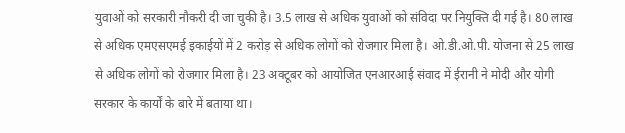युवाओं को सरकारी नौकरी दी जा चुकी है। 3.5 लाख से अधिक युवाओं को संविदा पर नियुक्ति दी गई है। 80 लाख से अधिक एमएसएमई इकाईयों में 2 करोड़ से अधिक लोगों को रोजगार मिला है। ओ.डी.ओ.पी. योजना से 25 लाख से अधिक लोगों को रोजगार मिला है। 23 अक्टूबर को आयोजित एनआरआई संवाद में ईरानी ने मोदी और योगी सरकार के कार्यों के बारे में बताया था।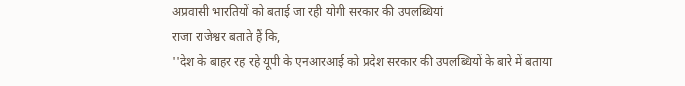अप्रवासी भारतियों को बताई जा रही योगी सरकार की उपलब्धियां
राजा राजेश्वर बताते हैं कि,
''देश के बाहर रह रहे यूपी के एनआरआई को प्रदेश सरकार की उपलब्धियों के बारे में बताया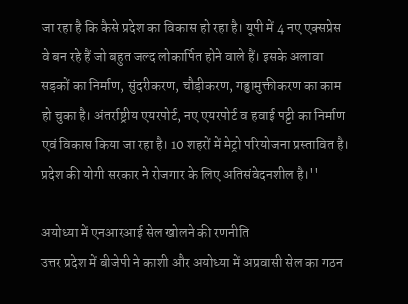जा रहा है कि कैसे प्रदेश का विकास हो रहा है। यूपी में 4 नए एक्सप्रेस वे बन रहे हैं जो बहुत जल्द लोकार्पित होने वाले हैं। इसके अलावा सड़कों का निर्माण, सुंदरीकरण, चौड़ीकरण, गड्ढामुक्तीकरण का काम हो चुका है। अंतर्राष्ट्रीय एयरपोर्ट, नए एयरपोर्ट व हवाई पट्टी का निर्माण एवं विकास किया जा रहा है। 10 शहरों में मेट्रो परियोजना प्रस्तावित है। प्रदेश की योगी सरकार ने रोजगार के लिए अतिसंवेदनशील है।''

अयोध्या में एनआरआई सेल खोलने की रणनीति
उत्तर प्रदेश में बीजेपी ने काशी और अयोध्या में अप्रवासी सेल का गठन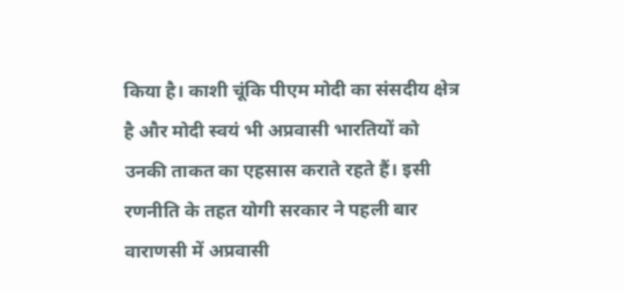किया है। काशी चूंकि पीएम मोदी का संसदीय क्षेत्र है और मोदी स्वयं भी अप्रवासी भारतियों को उनकी ताकत का एहसास कराते रहते हैं। इसी रणनीति के तहत योगी सरकार ने पहली बार वाराणसी में अप्रवासी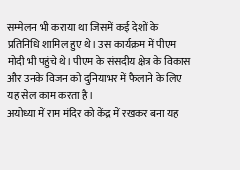सम्मेलन भी कराया था जिसमें कई देशों के प्रतिनिधि शामिल हुए थे। उस कार्यक्रम में पीएम मोदी भी पहुंचे थे। पीएम के संसदीय क्षेत्र के विकास और उनके विजन को दुनियाभर में फैलाने के लिए यह सेल काम करता है।
अयोध्या में राम मंदिर को केंद्र में रखकर बना यह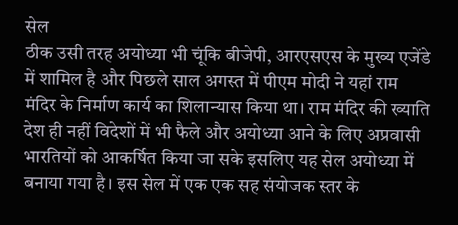सेल
ठीक उसी तरह अयोध्या भी चूंकि बीजेपी, आरएसएस के मुख्य एजेंडे में शामिल है और पिछले साल अगस्त में पीएम मोदी ने यहां राम मंदिर के निर्माण कार्य का शिलान्यास किया था। राम मंदिर की ख्याति देश ही नहीं विदेशों में भी फैले और अयोध्या आने के लिए अप्रवासी भारतियों को आकर्षित किया जा सके इसलिए यह सेल अयोध्या में बनाया गया है। इस सेल में एक एक सह संयोजक स्तर के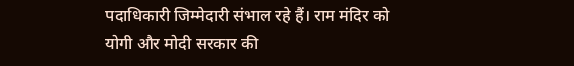पदाधिकारी जिम्मेदारी संभाल रहे हैं। राम मंदिर को योगी और मोदी सरकार की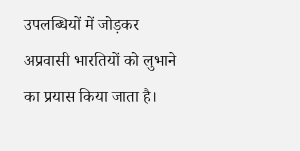उपलब्धियों में जोड़कर अप्रवासी भारतियों को लुभाने का प्रयास किया जाता है।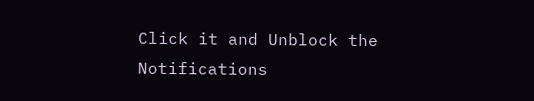Click it and Unblock the Notifications